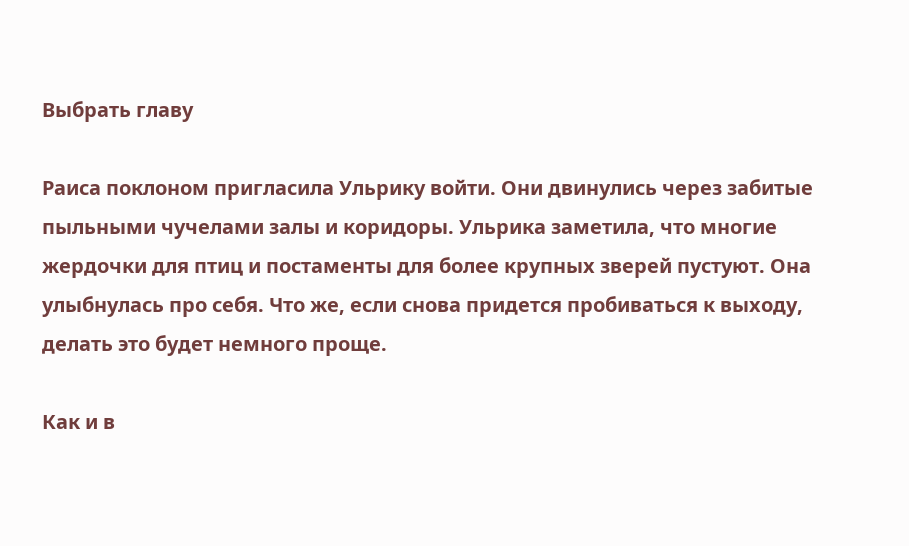Выбрать главу

Раиса поклоном пригласила Ульрику войти. Они двинулись через забитые пыльными чучелами залы и коридоры. Ульрика заметила, что многие жердочки для птиц и постаменты для более крупных зверей пустуют. Она улыбнулась про себя. Что же, если снова придется пробиваться к выходу, делать это будет немного проще.

Как и в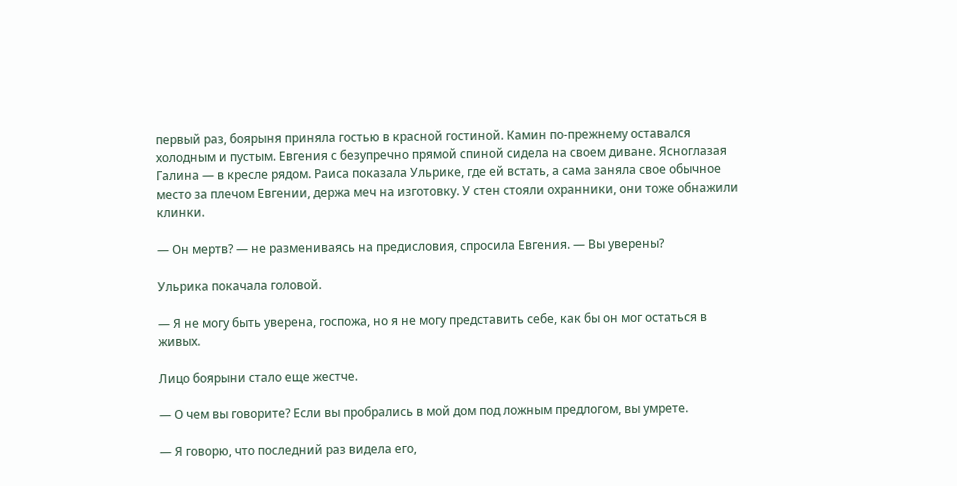первый раз, боярыня приняла гостью в красной гостиной. Камин по-прежнему оставался холодным и пустым. Евгения с безупречно прямой спиной сидела на своем диване. Ясноглазая Галина — в кресле рядом. Раиса показала Ульрике, где ей встать, а сама заняла свое обычное место за плечом Евгении, держа меч на изготовку. У стен стояли охранники, они тоже обнажили клинки.

— Он мертв? — не размениваясь на предисловия, спросила Евгения. — Вы уверены?

Ульрика покачала головой.

— Я не могу быть уверена, госпожа, но я не могу представить себе, как бы он мог остаться в живых.

Лицо боярыни стало еще жестче.

— О чем вы говорите? Если вы пробрались в мой дом под ложным предлогом, вы умрете.

— Я говорю, что последний раз видела его,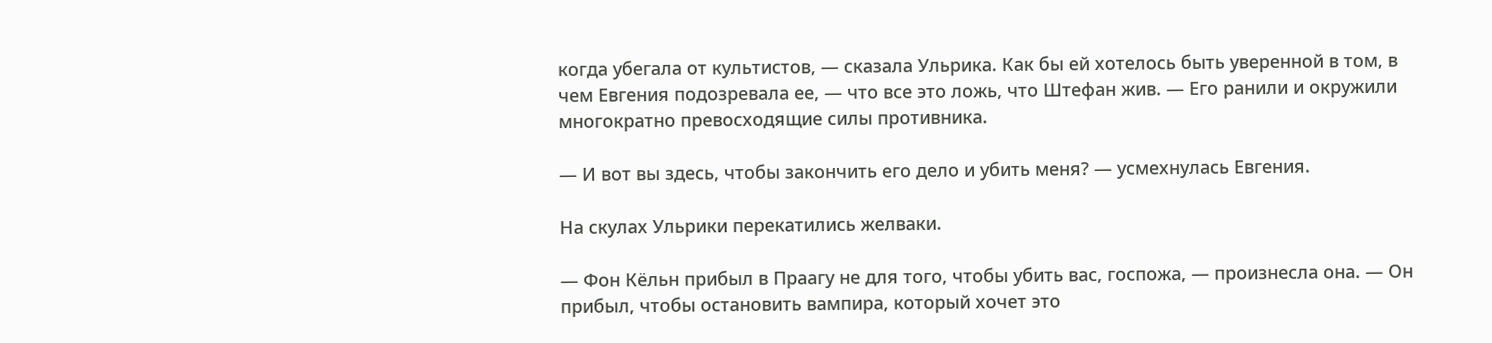когда убегала от культистов, — сказала Ульрика. Как бы ей хотелось быть уверенной в том, в чем Евгения подозревала ее, — что все это ложь, что Штефан жив. — Его ранили и окружили многократно превосходящие силы противника.

— И вот вы здесь, чтобы закончить его дело и убить меня? — усмехнулась Евгения.

На скулах Ульрики перекатились желваки.

— Фон Кёльн прибыл в Праагу не для того, чтобы убить вас, госпожа, — произнесла она. — Он прибыл, чтобы остановить вампира, который хочет это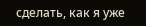сделать, как я уже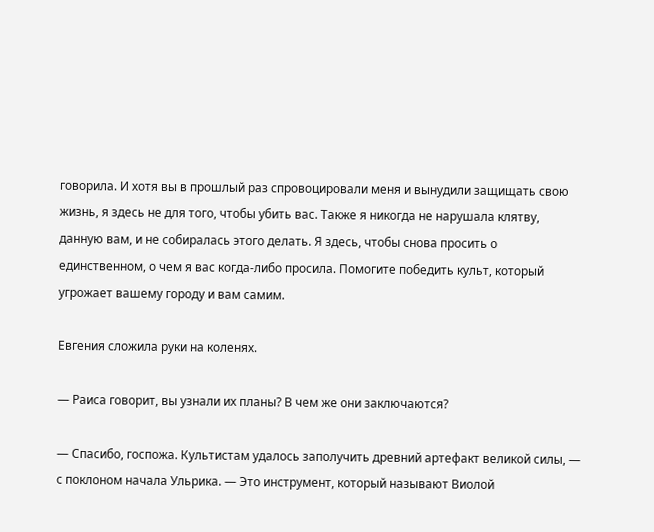говорила. И хотя вы в прошлый раз спровоцировали меня и вынудили защищать свою жизнь, я здесь не для того, чтобы убить вас. Также я никогда не нарушала клятву, данную вам, и не собиралась этого делать. Я здесь, чтобы снова просить о единственном, о чем я вас когда-либо просила. Помогите победить культ, который угрожает вашему городу и вам самим.

Евгения сложила руки на коленях.

— Раиса говорит, вы узнали их планы? В чем же они заключаются?

— Спасибо, госпожа. Культистам удалось заполучить древний артефакт великой силы, — с поклоном начала Ульрика. — Это инструмент, который называют Виолой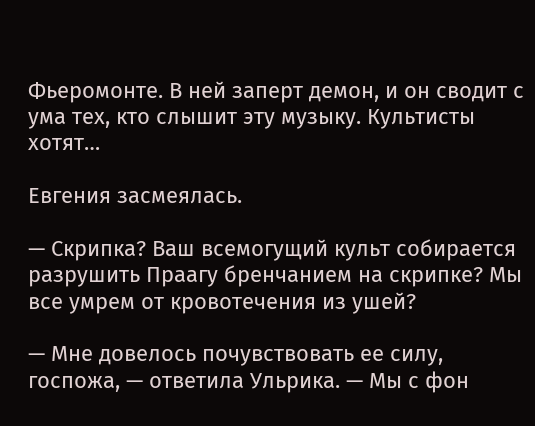Фьеромонте. В ней заперт демон, и он сводит с ума тех, кто слышит эту музыку. Культисты хотят…

Евгения засмеялась.

— Скрипка? Ваш всемогущий культ собирается разрушить Праагу бренчанием на скрипке? Мы все умрем от кровотечения из ушей?

— Мне довелось почувствовать ее силу, госпожа, — ответила Ульрика. — Мы с фон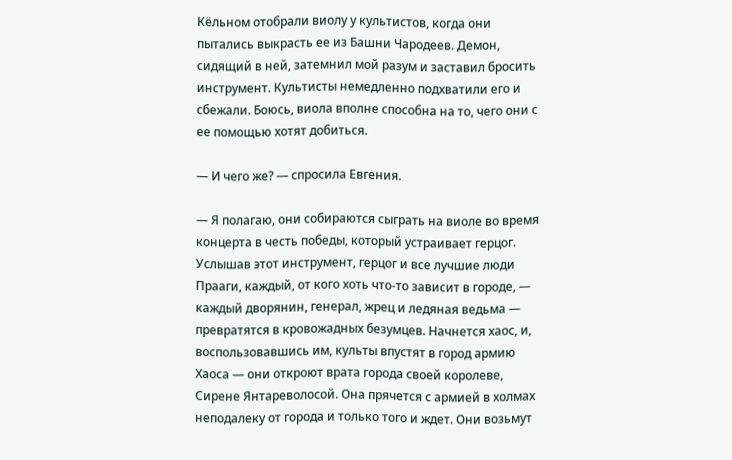Кёльном отобрали виолу у культистов, когда они пытались выкрасть ее из Башни Чародеев. Демон, сидящий в ней, затемнил мой разум и заставил бросить инструмент. Культисты немедленно подхватили его и сбежали. Боюсь, виола вполне способна на то, чего они с ее помощью хотят добиться.

— И чего же? — спросила Евгения.

— Я полагаю, они собираются сыграть на виоле во время концерта в честь победы, который устраивает герцог. Услышав этот инструмент, герцог и все лучшие люди Прааги, каждый, от кого хоть что-то зависит в городе, — каждый дворянин, генерал, жрец и ледяная ведьма — превратятся в кровожадных безумцев. Начнется хаос, и, воспользовавшись им, культы впустят в город армию Хаоса — они откроют врата города своей королеве, Сирене Янтареволосой. Она прячется с армией в холмах неподалеку от города и только того и ждет. Они возьмут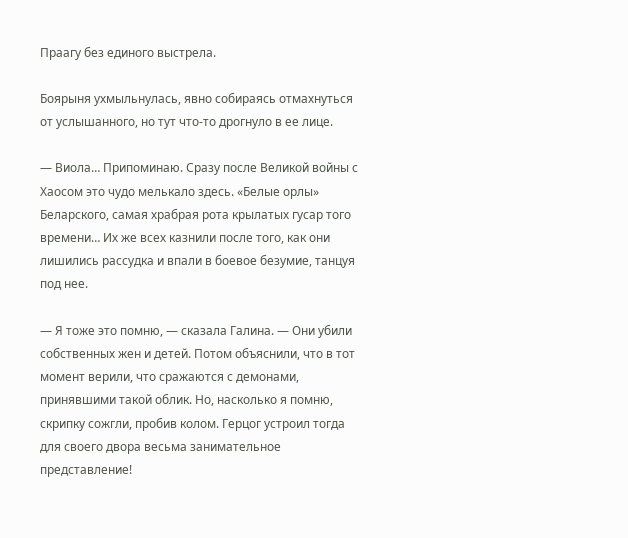Праагу без единого выстрела.

Боярыня ухмыльнулась, явно собираясь отмахнуться от услышанного, но тут что-то дрогнуло в ее лице.

— Виола… Припоминаю. Сразу после Великой войны с Хаосом это чудо мелькало здесь. «Белые орлы» Беларского, самая храбрая рота крылатых гусар того времени… Их же всех казнили после того, как они лишились рассудка и впали в боевое безумие, танцуя под нее.

— Я тоже это помню, — сказала Галина. — Они убили собственных жен и детей. Потом объяснили, что в тот момент верили, что сражаются с демонами, принявшими такой облик. Но, насколько я помню, скрипку сожгли, пробив колом. Герцог устроил тогда для своего двора весьма занимательное представление!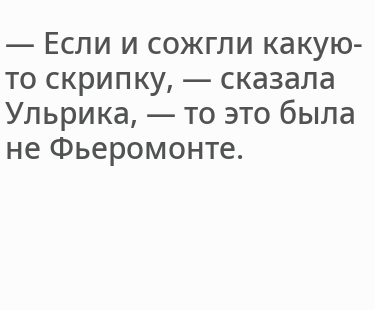— Если и сожгли какую-то скрипку, — сказала Ульрика, — то это была не Фьеромонте.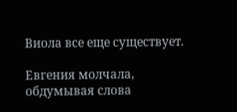Виола все еще существует.

Евгения молчала, обдумывая слова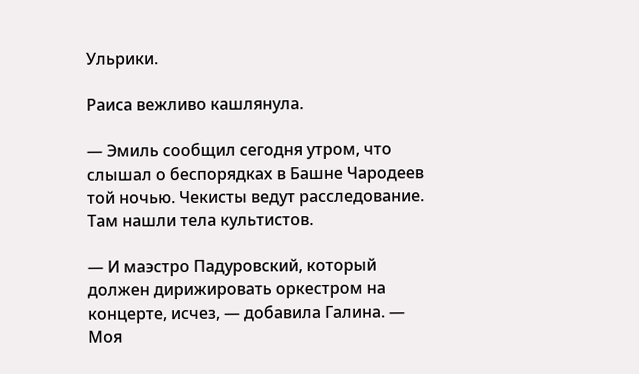Ульрики.

Раиса вежливо кашлянула.

— Эмиль сообщил сегодня утром, что слышал о беспорядках в Башне Чародеев той ночью. Чекисты ведут расследование. Там нашли тела культистов.

— И маэстро Падуровский, который должен дирижировать оркестром на концерте, исчез, — добавила Галина. — Моя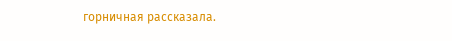горничная рассказала.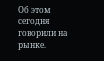Об этом сегодня говорили на рынке.